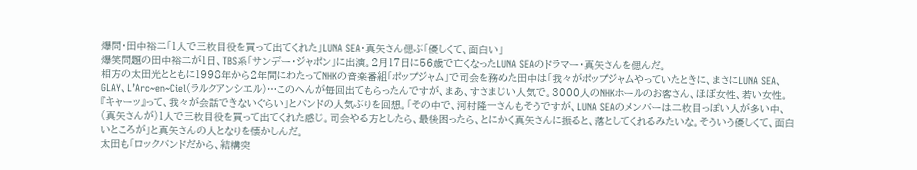爆問・田中裕二「1人で三枚目役を買って出てくれた」LUNA SEA・真矢さん偲ぶ「優しくて、面白い」
爆笑問題の田中裕二が1日、TBS系「サンデー・ジャポン」に出演。2月17日に56歳で亡くなったLUNA SEAのドラマー・真矢さんを偲んだ。
相方の太田光とともに1998年から2年間にわたってNHKの音楽番組「ポップジャム」で司会を務めた田中は「我々がポップジャムやっていたときに、まさにLUNA SEA、GLAY、L’Arc~en~Ciel(ラルクアンシエル)…このへんが毎回出てもらったんですが、まあ、すさまじい人気で。3000人のNHKホールのお客さん、ほぼ女性、若い女性。『キャーッ』って、我々が会話できないぐらい」とバンドの人気ぶりを回想。「その中で、河村隆一さんもそうですが、LUNA SEAのメンバーは二枚目っぽい人が多い中、(真矢さんが)1人で三枚目役を買って出てくれた感じ。司会やる方としたら、最後困ったら、とにかく真矢さんに振ると、落としてくれるみたいな。そういう優しくて、面白いところが」と真矢さんの人となりを懐かしんだ。
太田も「ロックバンドだから、結構突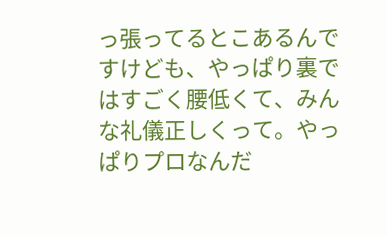っ張ってるとこあるんですけども、やっぱり裏ではすごく腰低くて、みんな礼儀正しくって。やっぱりプロなんだ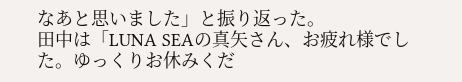なあと思いました」と振り返った。
田中は「LUNA SEAの真矢さん、お疲れ様でした。ゆっくりお休みくだ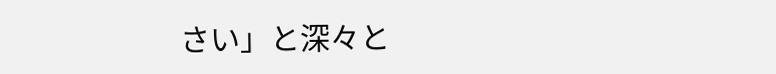さい」と深々と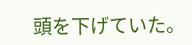頭を下げていた。